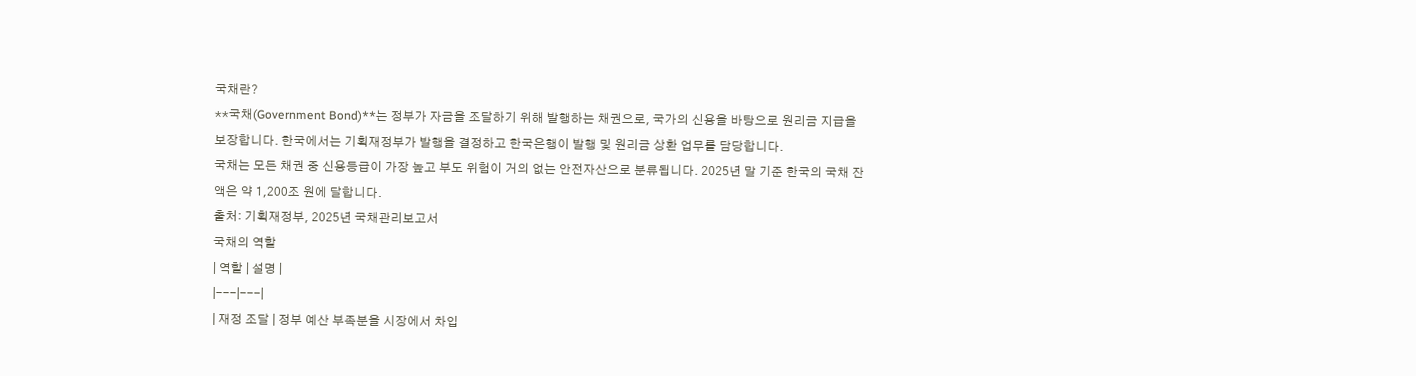국채란?
**국채(Government Bond)**는 정부가 자금을 조달하기 위해 발행하는 채권으로, 국가의 신용을 바탕으로 원리금 지급을 보장합니다. 한국에서는 기획재정부가 발행을 결정하고 한국은행이 발행 및 원리금 상환 업무를 담당합니다.
국채는 모든 채권 중 신용등급이 가장 높고 부도 위험이 거의 없는 안전자산으로 분류됩니다. 2025년 말 기준 한국의 국채 잔액은 약 1,200조 원에 달합니다.
출처: 기획재정부, 2025년 국채관리보고서
국채의 역할
| 역할 | 설명 |
|---|---|
| 재정 조달 | 정부 예산 부족분을 시장에서 차입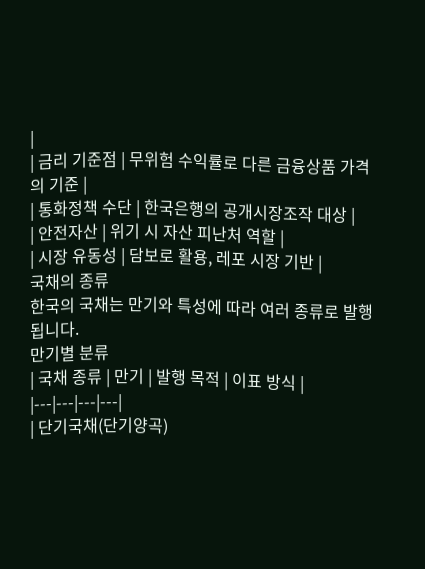|
| 금리 기준점 | 무위험 수익률로 다른 금융상품 가격의 기준 |
| 통화정책 수단 | 한국은행의 공개시장조작 대상 |
| 안전자산 | 위기 시 자산 피난처 역할 |
| 시장 유동성 | 담보로 활용, 레포 시장 기반 |
국채의 종류
한국의 국채는 만기와 특성에 따라 여러 종류로 발행됩니다.
만기별 분류
| 국채 종류 | 만기 | 발행 목적 | 이표 방식 |
|---|---|---|---|
| 단기국채(단기양곡)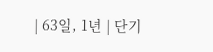| 63일, 1년 | 단기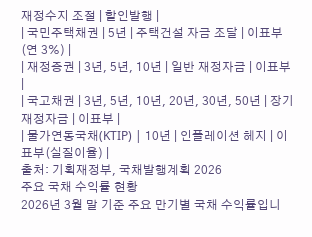재정수지 조절 | 할인발행 |
| 국민주택채권 | 5년 | 주택건설 자금 조달 | 이표부(연 3%) |
| 재정증권 | 3년, 5년, 10년 | 일반 재정자금 | 이표부 |
| 국고채권 | 3년, 5년, 10년, 20년, 30년, 50년 | 장기 재정자금 | 이표부 |
| 물가연동국채(KTIP) | 10년 | 인플레이션 헤지 | 이표부(실질이율) |
출처: 기획재정부, 국채발행계획 2026
주요 국채 수익률 현황
2026년 3월 말 기준 주요 만기별 국채 수익률입니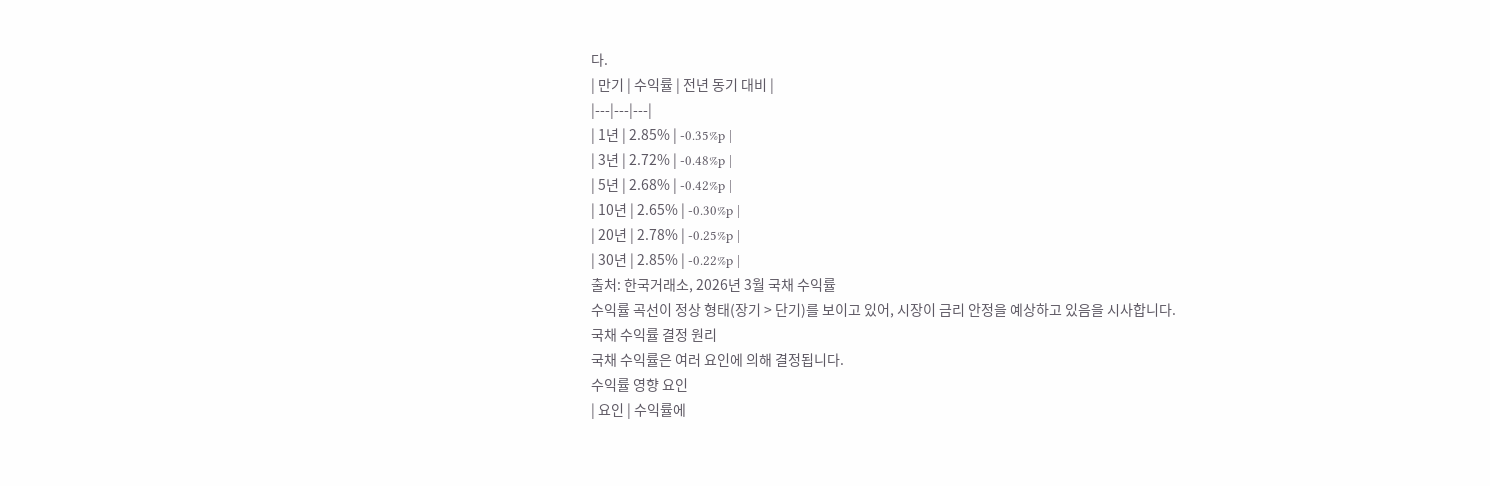다.
| 만기 | 수익률 | 전년 동기 대비 |
|---|---|---|
| 1년 | 2.85% | -0.35%p |
| 3년 | 2.72% | -0.48%p |
| 5년 | 2.68% | -0.42%p |
| 10년 | 2.65% | -0.30%p |
| 20년 | 2.78% | -0.25%p |
| 30년 | 2.85% | -0.22%p |
출처: 한국거래소, 2026년 3월 국채 수익률
수익률 곡선이 정상 형태(장기 > 단기)를 보이고 있어, 시장이 금리 안정을 예상하고 있음을 시사합니다.
국채 수익률 결정 원리
국채 수익률은 여러 요인에 의해 결정됩니다.
수익률 영향 요인
| 요인 | 수익률에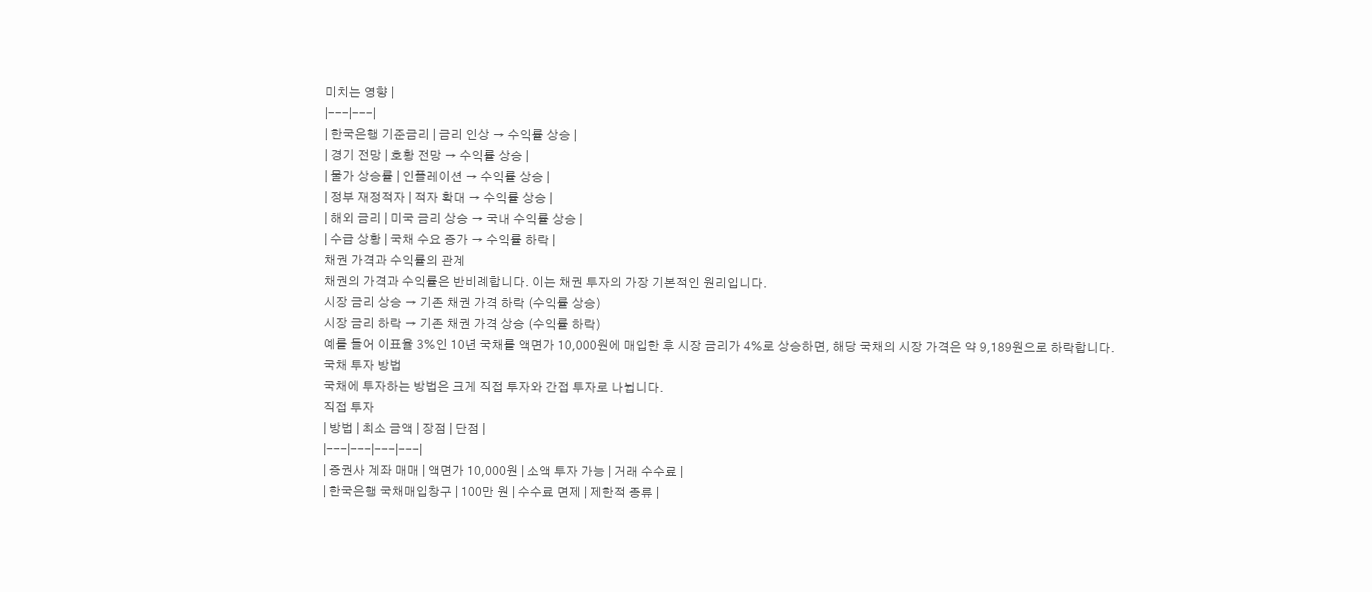미치는 영향 |
|---|---|
| 한국은행 기준금리 | 금리 인상 → 수익률 상승 |
| 경기 전망 | 호황 전망 → 수익률 상승 |
| 물가 상승률 | 인플레이션 → 수익률 상승 |
| 정부 재정적자 | 적자 확대 → 수익률 상승 |
| 해외 금리 | 미국 금리 상승 → 국내 수익률 상승 |
| 수급 상황 | 국채 수요 증가 → 수익률 하락 |
채권 가격과 수익률의 관계
채권의 가격과 수익률은 반비례합니다. 이는 채권 투자의 가장 기본적인 원리입니다.
시장 금리 상승 → 기존 채권 가격 하락 (수익률 상승)
시장 금리 하락 → 기존 채권 가격 상승 (수익률 하락)
예를 들어 이표율 3%인 10년 국채를 액면가 10,000원에 매입한 후 시장 금리가 4%로 상승하면, 해당 국채의 시장 가격은 약 9,189원으로 하락합니다.
국채 투자 방법
국채에 투자하는 방법은 크게 직접 투자와 간접 투자로 나뉩니다.
직접 투자
| 방법 | 최소 금액 | 장점 | 단점 |
|---|---|---|---|
| 증권사 계좌 매매 | 액면가 10,000원 | 소액 투자 가능 | 거래 수수료 |
| 한국은행 국채매입창구 | 100만 원 | 수수료 면제 | 제한적 종류 |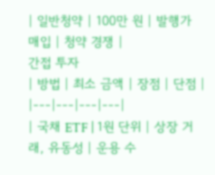| 일반청약 | 100만 원 | 발행가 매입 | 청약 경쟁 |
간접 투자
| 방법 | 최소 금액 | 장점 | 단점 |
|---|---|---|---|
| 국채 ETF | 1원 단위 | 상장 거래, 유동성 | 운용 수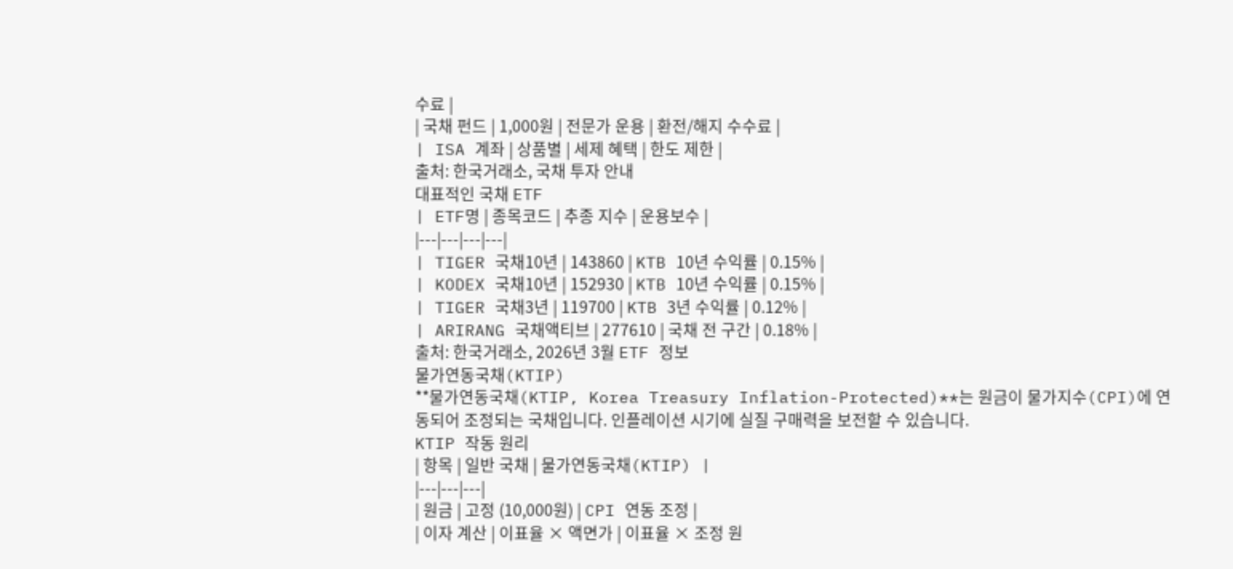수료 |
| 국채 펀드 | 1,000원 | 전문가 운용 | 환전/해지 수수료 |
| ISA 계좌 | 상품별 | 세제 혜택 | 한도 제한 |
출처: 한국거래소, 국채 투자 안내
대표적인 국채 ETF
| ETF명 | 종목코드 | 추종 지수 | 운용보수 |
|---|---|---|---|
| TIGER 국채10년 | 143860 | KTB 10년 수익률 | 0.15% |
| KODEX 국채10년 | 152930 | KTB 10년 수익률 | 0.15% |
| TIGER 국채3년 | 119700 | KTB 3년 수익률 | 0.12% |
| ARIRANG 국채액티브 | 277610 | 국채 전 구간 | 0.18% |
출처: 한국거래소, 2026년 3월 ETF 정보
물가연동국채(KTIP)
**물가연동국채(KTIP, Korea Treasury Inflation-Protected)**는 원금이 물가지수(CPI)에 연동되어 조정되는 국채입니다. 인플레이션 시기에 실질 구매력을 보전할 수 있습니다.
KTIP 작동 원리
| 항목 | 일반 국채 | 물가연동국채(KTIP) |
|---|---|---|
| 원금 | 고정 (10,000원) | CPI 연동 조정 |
| 이자 계산 | 이표율 × 액면가 | 이표율 × 조정 원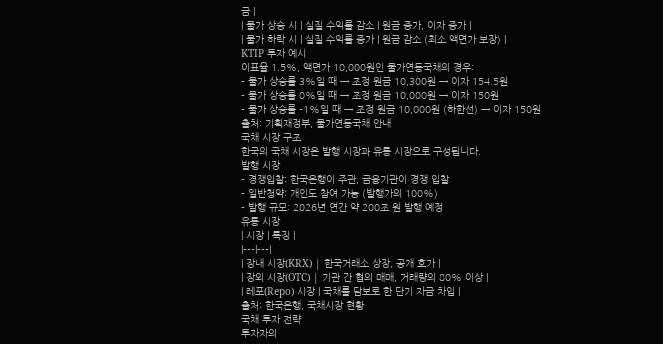금 |
| 물가 상승 시 | 실질 수익률 감소 | 원금 증가, 이자 증가 |
| 물가 하락 시 | 실질 수익률 증가 | 원금 감소 (최소 액면가 보장) |
KTIP 투자 예시
이표율 1.5%, 액면가 10,000원인 물가연동국채의 경우:
- 물가 상승률 3%일 때 → 조정 원금 10,300원 → 이자 154.5원
- 물가 상승률 0%일 때 → 조정 원금 10,000원 → 이자 150원
- 물가 상승률 -1%일 때 → 조정 원금 10,000원 (하한선) → 이자 150원
출처: 기획재정부, 물가연동국채 안내
국채 시장 구조
한국의 국채 시장은 발행 시장과 유통 시장으로 구성됩니다.
발행 시장
- 경쟁입찰: 한국은행이 주관, 금융기관이 경쟁 입찰
- 일반청약: 개인도 참여 가능 (발행가의 100%)
- 발행 규모: 2026년 연간 약 200조 원 발행 예정
유통 시장
| 시장 | 특징 |
|---|---|
| 장내 시장(KRX) | 한국거래소 상장, 공개 호가 |
| 장외 시장(OTC) | 기관 간 협의 매매, 거래량의 80% 이상 |
| 레포(Repo) 시장 | 국채를 담보로 한 단기 자금 차입 |
출처: 한국은행, 국채시장 현황
국채 투자 전략
투자자의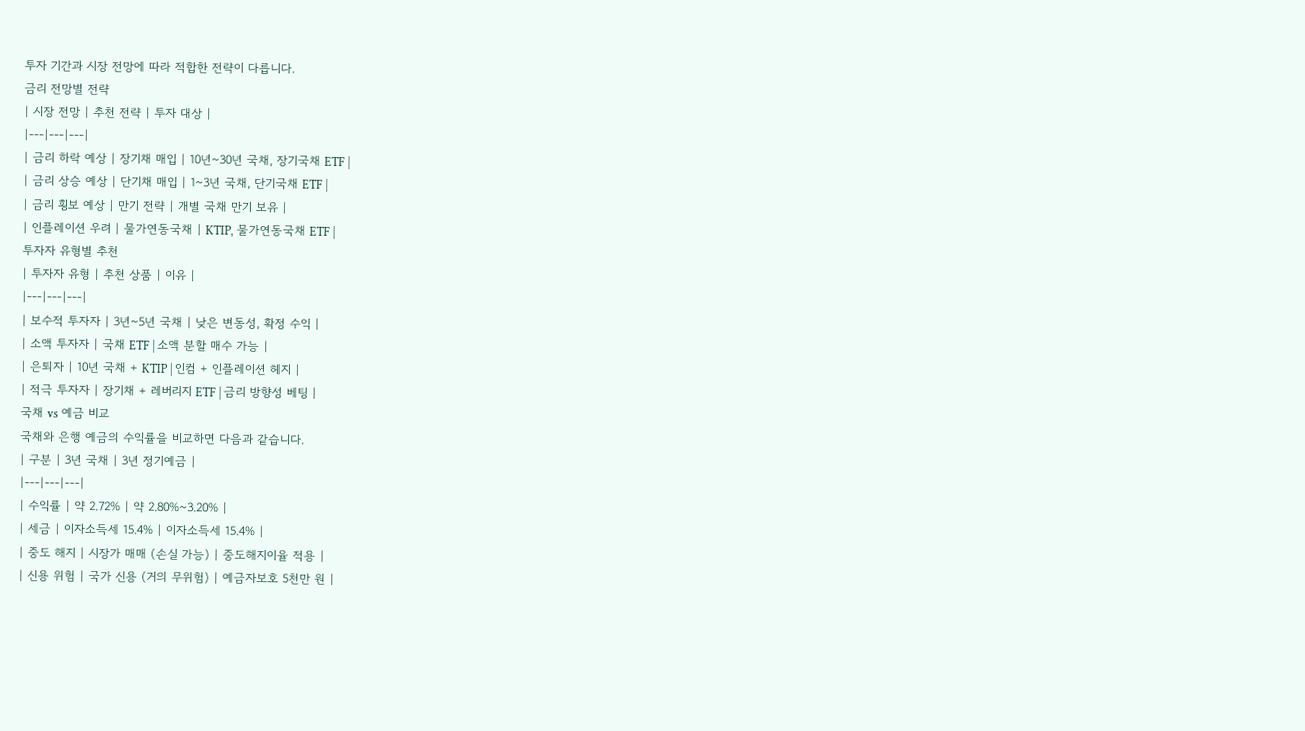투자 기간과 시장 전망에 따라 적합한 전략이 다릅니다.
금리 전망별 전략
| 시장 전망 | 추천 전략 | 투자 대상 |
|---|---|---|
| 금리 하락 예상 | 장기채 매입 | 10년~30년 국채, 장기국채 ETF |
| 금리 상승 예상 | 단기채 매입 | 1~3년 국채, 단기국채 ETF |
| 금리 횡보 예상 | 만기 전략 | 개별 국채 만기 보유 |
| 인플레이션 우려 | 물가연동국채 | KTIP, 물가연동국채 ETF |
투자자 유형별 추천
| 투자자 유형 | 추천 상품 | 이유 |
|---|---|---|
| 보수적 투자자 | 3년~5년 국채 | 낮은 변동성, 확정 수익 |
| 소액 투자자 | 국채 ETF | 소액 분할 매수 가능 |
| 은퇴자 | 10년 국채 + KTIP | 인컴 + 인플레이션 헤지 |
| 적극 투자자 | 장기채 + 레버리지 ETF | 금리 방향성 베팅 |
국채 vs 예금 비교
국채와 은행 예금의 수익률을 비교하면 다음과 같습니다.
| 구분 | 3년 국채 | 3년 정기예금 |
|---|---|---|
| 수익률 | 약 2.72% | 약 2.80%~3.20% |
| 세금 | 이자소득세 15.4% | 이자소득세 15.4% |
| 중도 해지 | 시장가 매매 (손실 가능) | 중도해지이율 적용 |
| 신용 위험 | 국가 신용 (거의 무위험) | 예금자보호 5천만 원 |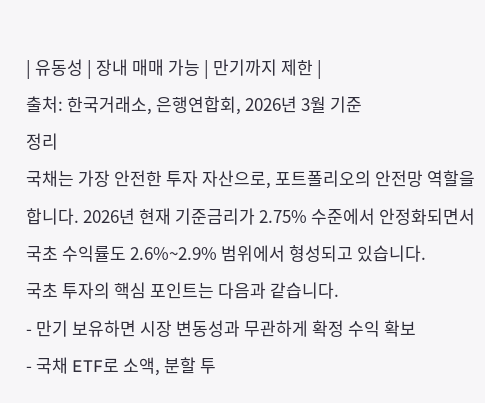| 유동성 | 장내 매매 가능 | 만기까지 제한 |
출처: 한국거래소, 은행연합회, 2026년 3월 기준
정리
국채는 가장 안전한 투자 자산으로, 포트폴리오의 안전망 역할을 합니다. 2026년 현재 기준금리가 2.75% 수준에서 안정화되면서 국초 수익률도 2.6%~2.9% 범위에서 형성되고 있습니다.
국초 투자의 핵심 포인트는 다음과 같습니다.
- 만기 보유하면 시장 변동성과 무관하게 확정 수익 확보
- 국채 ETF로 소액, 분할 투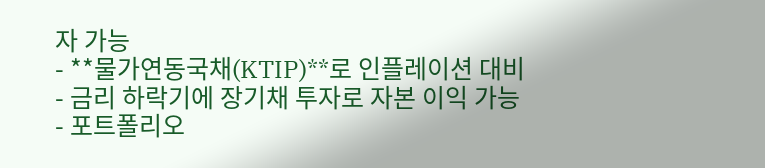자 가능
- **물가연동국채(KTIP)**로 인플레이션 대비
- 금리 하락기에 장기채 투자로 자본 이익 가능
- 포트폴리오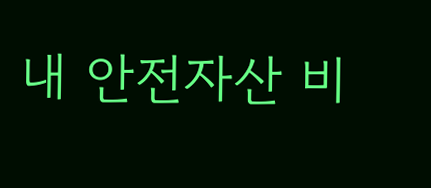내 안전자산 비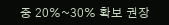중 20%~30% 확보 권장